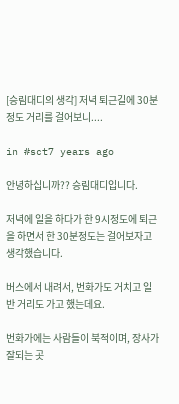[승림대디의 생각] 저녁 퇴근길에 30분 정도 거리를 걸어보니....

in #sct7 years ago

안녕하십니까?? 승림대디입니다.

저녁에 일을 하다가 한 9시정도에 퇴근을 하면서 한 30분정도는 걸어보자고 생각했습니다.

버스에서 내려서, 번화가도 거치고 일반 거리도 가고 했는데요.

번화가에는 사람들이 북적이며, 장사가 잘되는 곳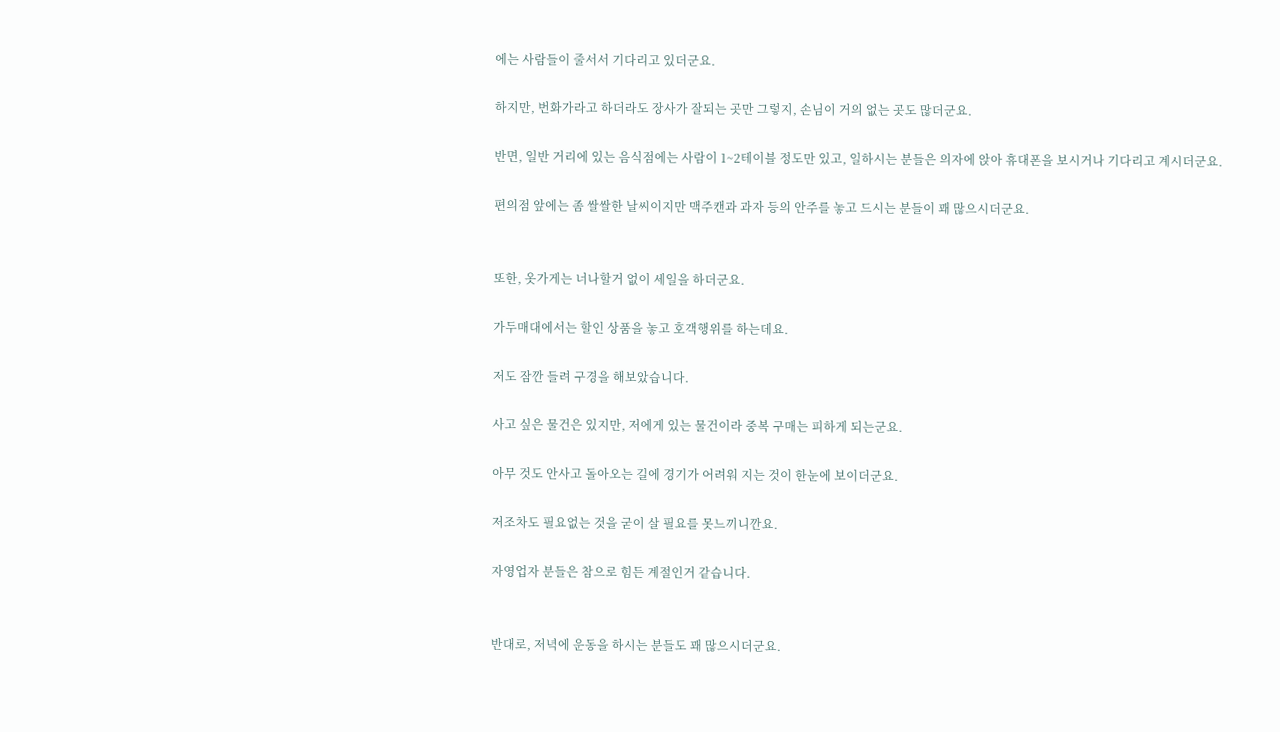에는 사람들이 줄서서 기다리고 있더군요.

하지만, 번화가라고 하더라도 장사가 잘되는 곳만 그렇지, 손님이 거의 없는 곳도 많더군요.

반면, 일반 거리에 있는 음식점에는 사람이 1~2테이블 정도만 있고, 일하시는 분들은 의자에 앉아 휴대폰을 보시거나 기다리고 계시더군요.

편의점 앞에는 좀 쌀쌀한 날씨이지만 맥주캔과 과자 등의 안주를 놓고 드시는 분들이 꽤 많으시더군요.


또한, 옷가게는 너나할거 없이 세일을 하더군요.

가두매대에서는 할인 상품을 놓고 호객행위를 하는데요.

저도 잠깐 들려 구경을 해보았습니다.

사고 싶은 물건은 있지만, 저에게 있는 물건이라 중복 구매는 피하게 되는군요.

아무 것도 안사고 돌아오는 길에 경기가 어려워 지는 것이 한눈에 보이더군요.

저조차도 필요없는 것을 굳이 살 필요를 못느끼니깐요.

자영업자 분들은 참으로 힘든 계절인거 같습니다.


반대로, 저녁에 운동을 하시는 분들도 꽤 많으시더군요.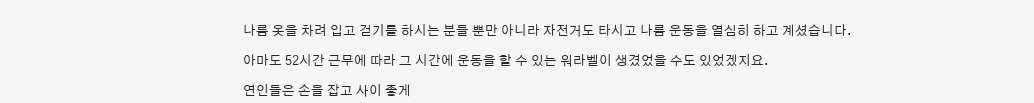나름 옷을 차려 입고 걷기를 하시는 분들 뿐만 아니라 자전거도 타시고 나름 운동을 열심히 하고 계셨습니다.

아마도 52시간 근무에 따라 그 시간에 운동을 할 수 있는 워라벨이 생겼었을 수도 있었겠지요.

연인들은 손을 잡고 사이 좋게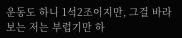운동도 하니 1석2조이지만, 그걸 바라보는 저는 부럽기만 하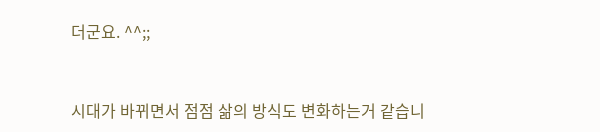더군요. ^^;;


시대가 바뀌면서 점점 삶의 방식도 변화하는거 같습니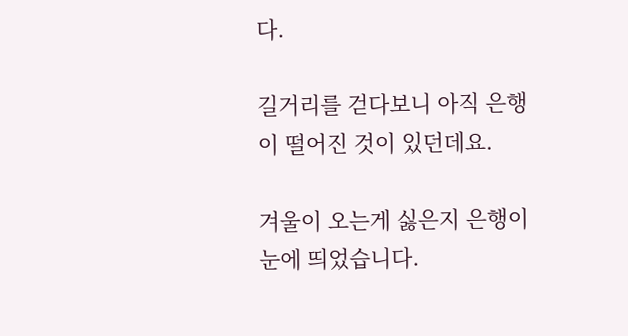다.

길거리를 걷다보니 아직 은행이 떨어진 것이 있던데요.

겨울이 오는게 싫은지 은행이 눈에 띄었습니다.